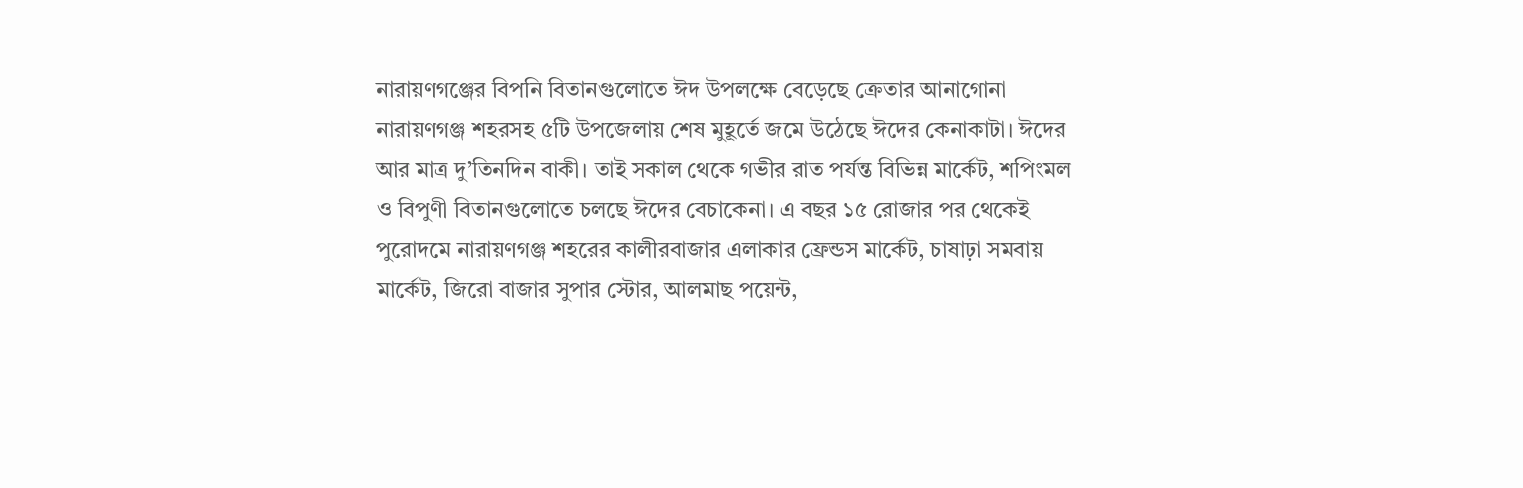নারায়ণগঞ্জের বিপনি বিতানগুলোতে ঈদ উপলক্ষে বেড়েছে ক্রেতার আনাগোনা
নারায়ণগঞ্জ শহরসহ ৫টি উপজেলায় শেষ মুহূর্তে জমে উঠেছে ঈদের কেনাকাটা। ঈদের আর মাত্র দু’তিনদিন বাকী। তাই সকাল থেকে গভীর রাত পর্যন্ত বিভিন্ন মার্কেট, শপিংমল ও বিপুণী বিতানগুলোতে চলছে ঈদের বেচাকেনা। এ বছর ১৫ রোজার পর থেকেই পুরোদমে নারায়ণগঞ্জ শহরের কালীরবাজার এলাকার ফ্রেন্ডস মার্কেট, চাষাঢ়া সমবায় মার্কেট, জিরো বাজার সুপার স্টোর, আলমাছ পয়েন্ট,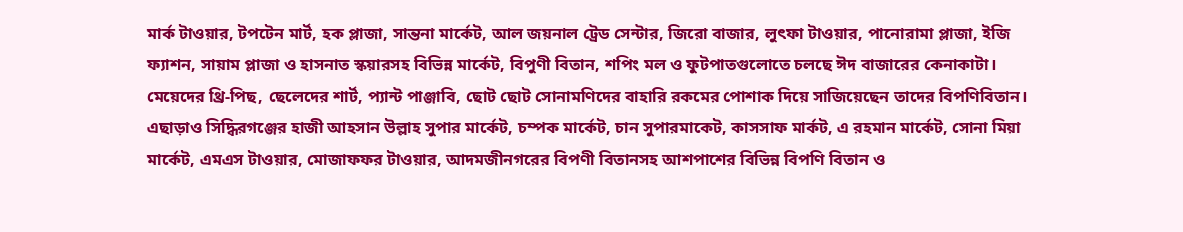মার্ক টাওয়ার, টপটেন মার্ট, হক প্লাজা, সান্তনা মার্কেট, আল জয়নাল ট্রেড সেন্টার, জিরো বাজার, লুৎফা টাওয়ার, পানোরামা প্লাজা, ইজি ফ্যাশন, সায়াম প্লাজা ও হাসনাত স্কয়ারসহ বিভিন্ন মার্কেট, বিপুণী বিতান, শপিং মল ও ফুটপাতগুলোতে চলছে ঈদ বাজারের কেনাকাটা। মেয়েদের থ্রি-পিছ, ছেলেদের শার্ট, প্যান্ট পাঞ্জাবি, ছোট ছোট সোনামণিদের বাহারি রকমের পোশাক দিয়ে সাজিয়েছেন তাদের বিপণিবিতান।
এছাড়াও সিদ্ধিরগঞ্জের হাজী আহসান উল্লাহ সুপার মার্কেট, চম্পক মার্কেট, চান সুপারমাকেট, কাসসাফ মার্কট, এ রহমান মার্কেট, সোনা মিয়া মার্কেট, এমএস টাওয়ার, মোজাফফর টাওয়ার, আদমজীনগরের বিপণী বিতানসহ আশপাশের বিভিন্ন বিপণি বিতান ও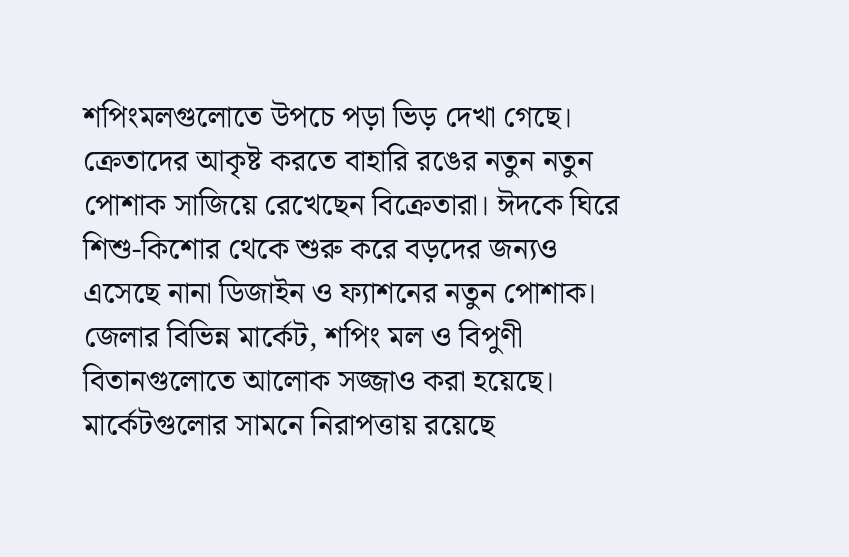শপিংমলগুলোতে উপচে পড়া ভিড় দেখা গেছে। ক্রেতাদের আকৃষ্ট করতে বাহারি রঙের নতুন নতুন পোশাক সাজিয়ে রেখেছেন বিক্রেতারা। ঈদকে ঘিরে শিশু-কিশোর থেকে শুরু করে বড়দের জন্যও এসেছে নানা ডিজাইন ও ফ্যাশনের নতুন পোশাক। জেলার বিভিন্ন মার্কেট, শপিং মল ও বিপুণী বিতানগুলোতে আলোক সজ্জাও করা হয়েছে। মার্কেটগুলোর সামনে নিরাপত্তায় রয়েছে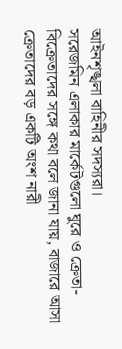আইনশৃঙ্খলা বাহিনীর সদস্যরা।
সরেজমিন এলাকার মার্কেটগুলো ঘুরে ও ক্রেতা-বিক্রেতাদের সঙ্গে কথা বলে জানা যায়, বাজারে আসা ক্রেতাদের বড় একটি অংশ নারী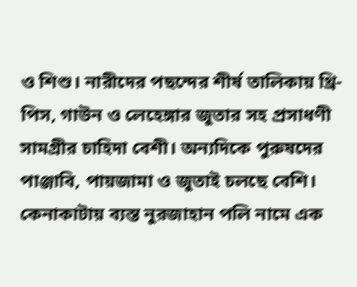ও শিশু। নারীদের পছন্দের শীর্ষ তালিকায় থ্রি-পিস, গাউন ও লেহেঙ্গার জুতার সহ প্রসাধণী সামগ্রীর চাহিদা বেশী। অন্যদিকে পুরুষদের পাঞ্জাবি, পায়জামা ও জুতাই চলছে বেশি। কেনাকাটায় ব্যস্ত নুরজাহান পলি নামে এক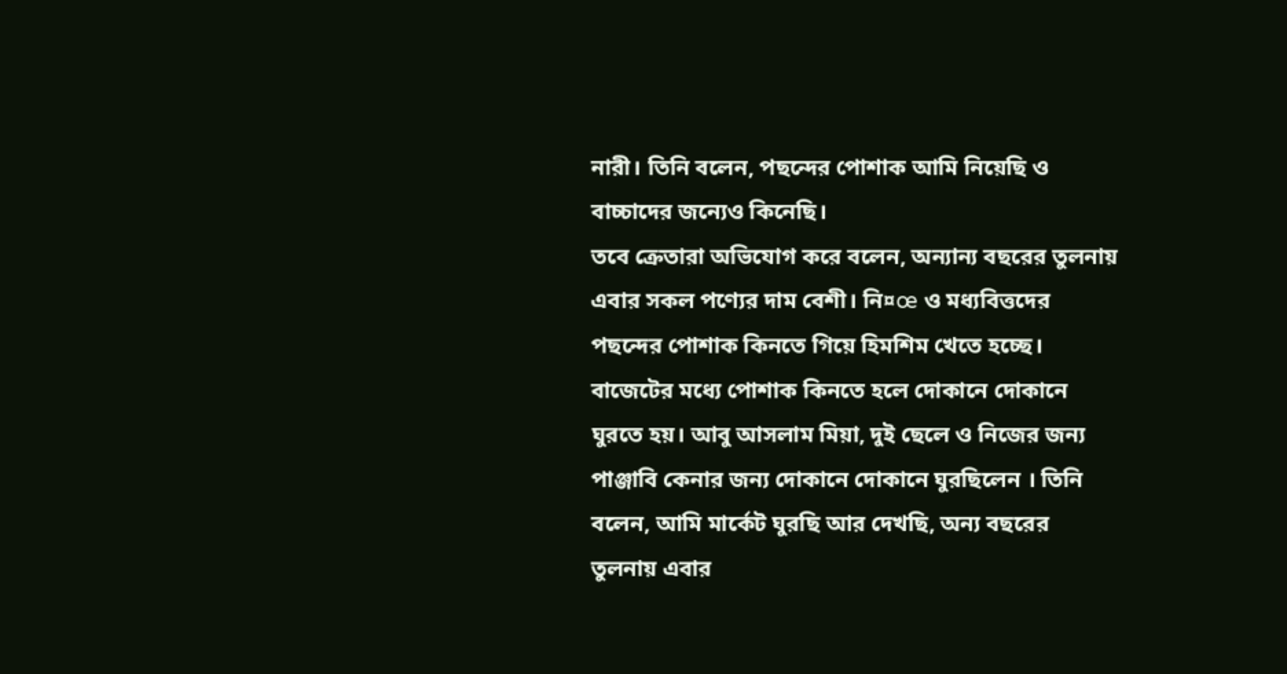নারী। তিনি বলেন, পছন্দের পোশাক আমি নিয়েছি ও বাচ্চাদের জন্যেও কিনেছি।
তবে ক্রেতারা অভিযোগ করে বলেন, অন্যান্য বছরের তুলনায় এবার সকল পণ্যের দাম বেশী। নি¤œ ও মধ্যবিত্তদের পছন্দের পোশাক কিনতে গিয়ে হিমশিম খেতে হচ্ছে। বাজেটের মধ্যে পোশাক কিনতে হলে দোকানে দোকানে ঘুরতে হয়। আবু আসলাম মিয়া, দুই ছেলে ও নিজের জন্য পাঞ্জাবি কেনার জন্য দোকানে দোকানে ঘুরছিলেন । তিনি বলেন, আমি মার্কেট ঘুরছি আর দেখছি, অন্য বছরের তুলনায় এবার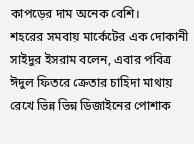কাপড়ের দাম অনেক বেশি।
শহরের সমবায় মার্কেটের এক দোকানী সাইদুর ইসরাম বলেন, এবার পবিত্র ঈদুল ফিতরে ক্রেতার চাহিদা মাথায় রেখে ভিন্ন ভিন্ন ডিজাইনের পোশাক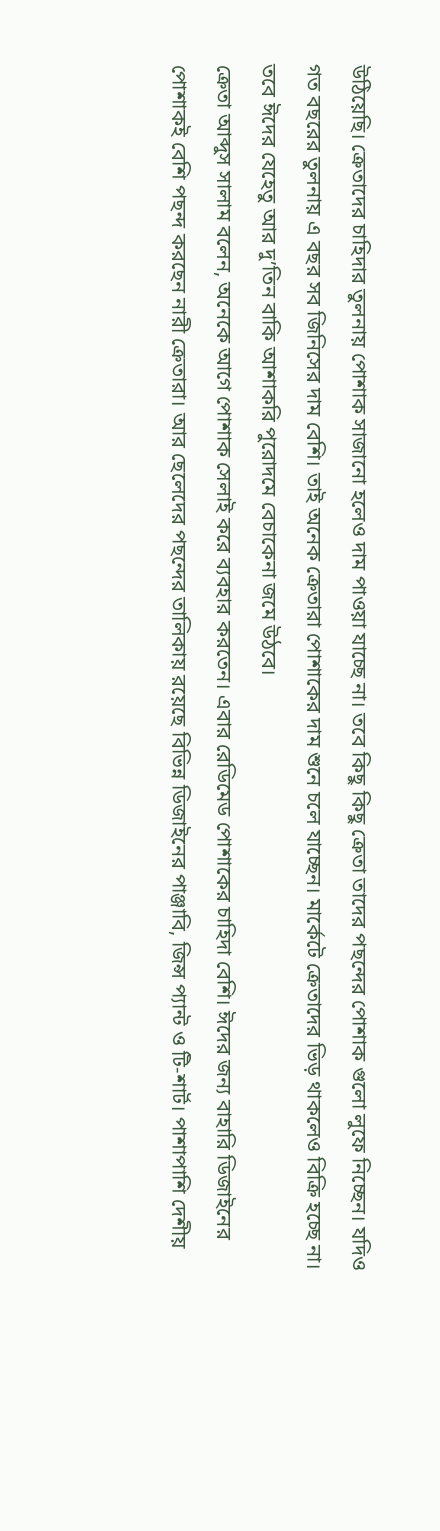উঠিয়েছি। ক্রেতাদের চাহিদার তুলনায় পোশাক সাজানো হলেও দাম পাওয়া যাচ্ছে না। তবে কিছু কিছু ক্রেতা তাদের পছন্দের পোশাক গুলো লুফে নিচ্ছেন। যদিও গত বছরের তুলনায় এ বছর সব জিনিসের দাম বেশি। তাই অনেক ক্রেতারা পোশাকের দাম শুনে চলে যাচ্ছেন। মার্কেটে ক্রেতাদের ভিড় থাকলেও বিক্রি হচ্ছে না। তবে ঈদের যেহেতু আর দু’তিন বাকি আশাকরি পুরোদমে বেচাকেনা জমে উঠবে।
ক্রেতা আব্দুস সালাম বলেন, অনেকে আগে পোশাক সেলাই করে ব্যবহার করতেন। এবার রেডিমেড পোশাকের চাহিদা বেশি। ঈদের জন্য বাহারি ডিজাইনের পোশাকই বেশি পছন্দ করছেন নারী ক্রেতারা। আর ছেলেদের পছন্দের তালিকায় রয়েছে বিভিন্ন ডিজাইনের পাঞ্জাবি, জিন্স প্যান্ট ও টি-শার্ট। পাশাপাশি দেশীয়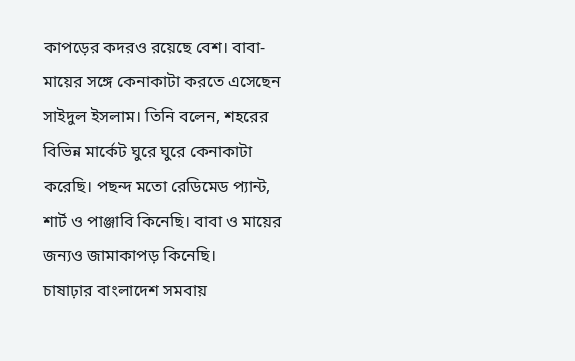কাপড়ের কদরও রয়েছে বেশ। বাবা-মায়ের সঙ্গে কেনাকাটা করতে এসেছেন সাইদুল ইসলাম। তিনি বলেন, শহরের বিভিন্ন মার্কেট ঘুরে ঘুরে কেনাকাটা করেছি। পছন্দ মতো রেডিমেড প্যান্ট, শার্ট ও পাঞ্জাবি কিনেছি। বাবা ও মায়ের জন্যও জামাকাপড় কিনেছি।
চাষাঢ়ার বাংলাদেশ সমবায়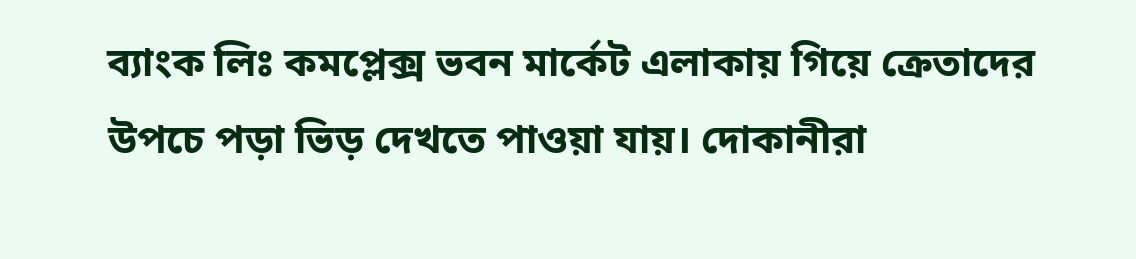ব্যাংক লিঃ কমপ্লেক্স ভবন মার্কেট এলাকায় গিয়ে ক্রেতাদের উপচে পড়া ভিড় দেখতে পাওয়া যায়। দোকানীরা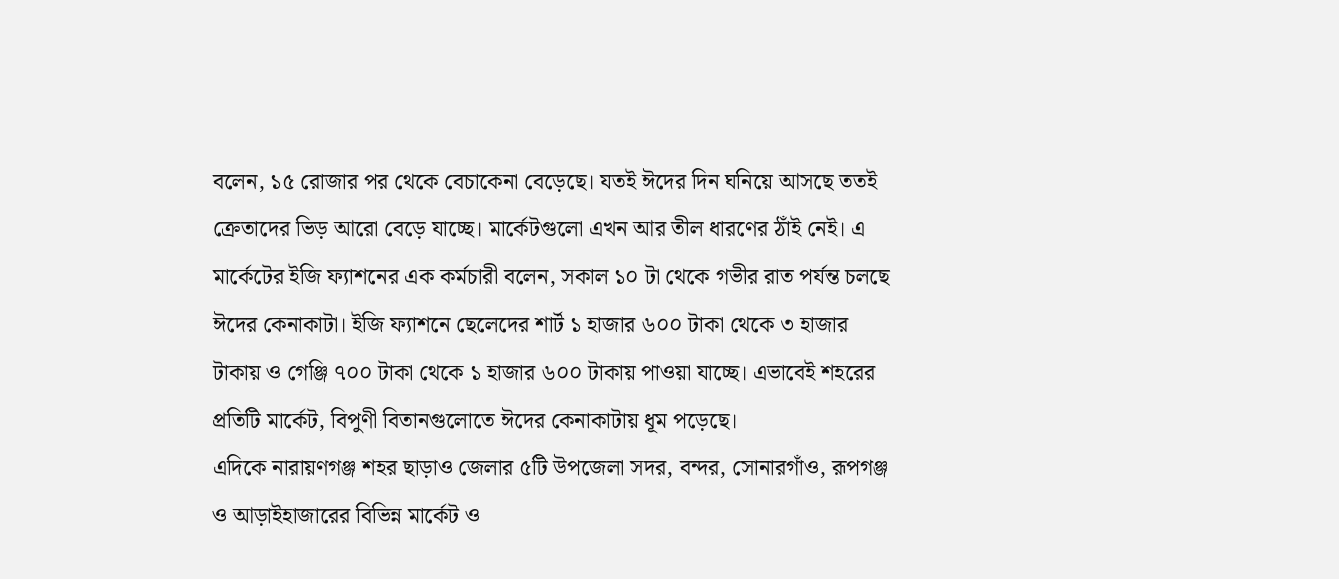বলেন, ১৫ রোজার পর থেকে বেচাকেনা বেড়েছে। যতই ঈদের দিন ঘনিয়ে আসছে ততই ক্রেতাদের ভিড় আরো বেড়ে যাচ্ছে। মার্কেটগুলো এখন আর তীল ধারণের ঠাঁই নেই। এ মার্কেটের ইজি ফ্যাশনের এক কর্মচারী বলেন, সকাল ১০ টা থেকে গভীর রাত পর্যন্ত চলছে ঈদের কেনাকাটা। ইজি ফ্যাশনে ছেলেদের শার্ট ১ হাজার ৬০০ টাকা থেকে ৩ হাজার টাকায় ও গেঞ্জি ৭০০ টাকা থেকে ১ হাজার ৬০০ টাকায় পাওয়া যাচ্ছে। এভাবেই শহরের প্রতিটি মার্কেট, বিপুণী বিতানগুলোতে ঈদের কেনাকাটায় ধূম পড়েছে।
এদিকে নারায়ণগঞ্জ শহর ছাড়াও জেলার ৫টি উপজেলা সদর, বন্দর, সোনারগাঁও, রূপগঞ্জ ও আড়াইহাজারের বিভিন্ন মার্কেট ও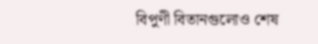বিপুণী বিতানগুলোও শেষ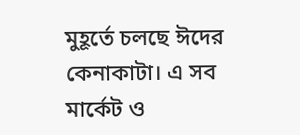মুহূর্তে চলছে ঈদের কেনাকাটা। এ সব মার্কেট ও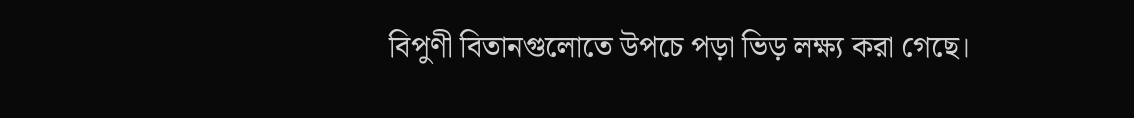বিপুণী বিতানগুলোতে উপচে পড়া ভিড় লক্ষ্য করা গেছে।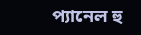প্যানেল হু